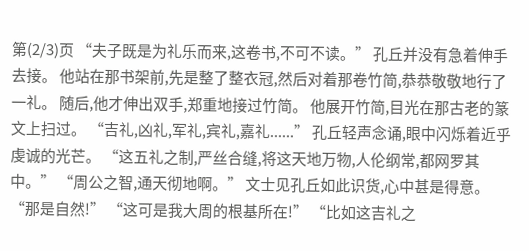第(2/3)页 “夫子既是为礼乐而来,这卷书,不可不读。” 孔丘并没有急着伸手去接。 他站在那书架前,先是整了整衣冠,然后对着那卷竹简,恭恭敬敬地行了一礼。 随后,他才伸出双手,郑重地接过竹简。 他展开竹简,目光在那古老的篆文上扫过。 “吉礼,凶礼,军礼,宾礼,嘉礼......” 孔丘轻声念诵,眼中闪烁着近乎虔诚的光芒。 “这五礼之制,严丝合缝,将这天地万物,人伦纲常,都网罗其中。” “周公之智,通天彻地啊。” 文士见孔丘如此识货,心中甚是得意。 “那是自然!” “这可是我大周的根基所在!” “比如这吉礼之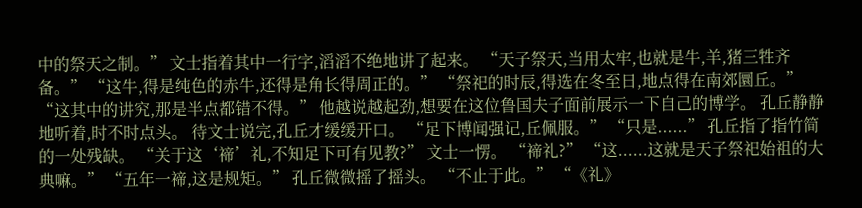中的祭天之制。” 文士指着其中一行字,滔滔不绝地讲了起来。 “天子祭天,当用太牢,也就是牛,羊,猪三牲齐备。” “这牛,得是纯色的赤牛,还得是角长得周正的。” “祭祀的时辰,得选在冬至日,地点得在南郊圜丘。” “这其中的讲究,那是半点都错不得。” 他越说越起劲,想要在这位鲁国夫子面前展示一下自己的博学。 孔丘静静地听着,时不时点头。 待文士说完,孔丘才缓缓开口。 “足下博闻强记,丘佩服。” “只是......” 孔丘指了指竹简的一处残缺。 “关于这‘禘’礼,不知足下可有见教?” 文士一愣。 “禘礼?” “这......这就是天子祭祀始祖的大典嘛。” “五年一禘,这是规矩。” 孔丘微微摇了摇头。 “不止于此。” “《礼》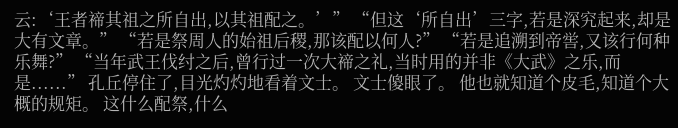云:‘王者禘其祖之所自出,以其祖配之。’” “但这‘所自出’三字,若是深究起来,却是大有文章。” “若是祭周人的始祖后稷,那该配以何人?” “若是追溯到帝喾,又该行何种乐舞?” “当年武王伐纣之后,曾行过一次大禘之礼,当时用的并非《大武》之乐,而是......” 孔丘停住了,目光灼灼地看着文士。 文士傻眼了。 他也就知道个皮毛,知道个大概的规矩。 这什么配祭,什么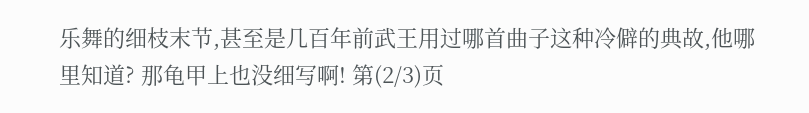乐舞的细枝末节,甚至是几百年前武王用过哪首曲子这种冷僻的典故,他哪里知道? 那龟甲上也没细写啊! 第(2/3)页